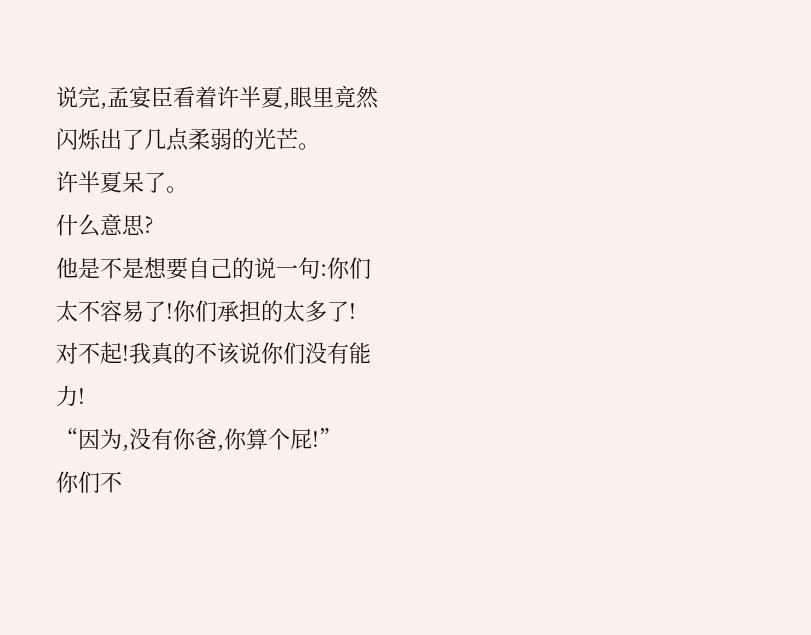说完,孟宴臣看着许半夏,眼里竟然闪烁出了几点柔弱的光芒。
许半夏呆了。
什么意思?
他是不是想要自己的说一句:你们太不容易了!你们承担的太多了!
对不起!我真的不该说你们没有能力!
“因为,没有你爸,你算个屁!”
你们不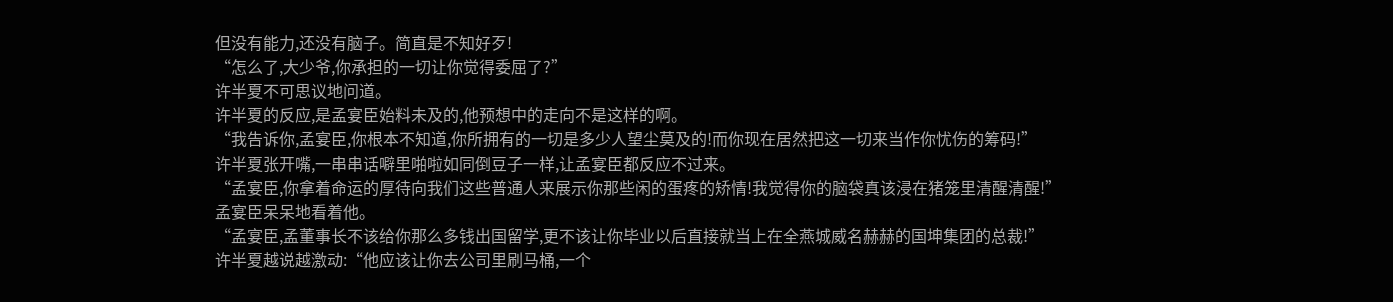但没有能力,还没有脑子。简直是不知好歹!
“怎么了,大少爷,你承担的一切让你觉得委屈了?”
许半夏不可思议地问道。
许半夏的反应,是孟宴臣始料未及的,他预想中的走向不是这样的啊。
“我告诉你,孟宴臣,你根本不知道,你所拥有的一切是多少人望尘莫及的!而你现在居然把这一切来当作你忧伤的筹码!”
许半夏张开嘴,一串串话噼里啪啦如同倒豆子一样,让孟宴臣都反应不过来。
“孟宴臣,你拿着命运的厚待向我们这些普通人来展示你那些闲的蛋疼的矫情!我觉得你的脑袋真该浸在猪笼里清醒清醒!”
孟宴臣呆呆地看着他。
“孟宴臣,孟董事长不该给你那么多钱出国留学,更不该让你毕业以后直接就当上在全燕城威名赫赫的国坤集团的总裁!”
许半夏越说越激动:“他应该让你去公司里刷马桶,一个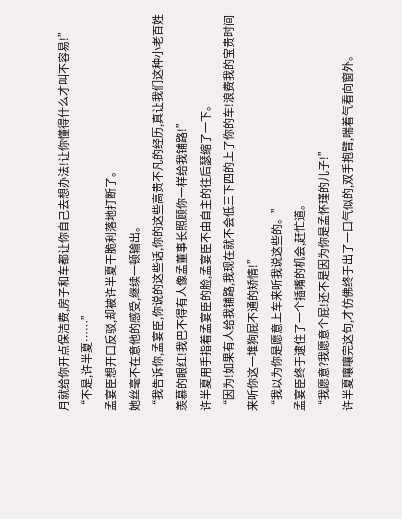月就给你开点保洁费,房子和车都让你自己去想办法!让你懂得什么才叫不容易!”
“不是,许半夏……”
孟宴臣想开口反驳,却被许半夏干脆利落地打断了。
她丝毫不在意他的感受,继续一顿输出。
“我告诉你,孟宴臣,你说的这些话,你的这些高贵不凡的经历,真让我们这种小老百姓羡慕的眼红!我巴不得有人像孟董事长照顾你一样给我铺路!”
许半夏用手指着孟宴臣的脸,孟宴臣不由自主的往后瑟缩了一下。
“因为!如果有人给我铺路,我现在就不会低三下四的上了你的车!浪费我的宝贵时间来听你这一堆狗屁不通的矫情!”
“我以为你是愿意上车来听我说这些的。”
孟宴臣终于逮住了一个插嘴的机会,赶忙道。
“我愿意?我愿意个屁!还不是因为你是孟怀瑾的儿子!”
许半夏嚷嚷完这句,才仿佛终于出了一口气似的,双手抱臂,喘着气看向窗外。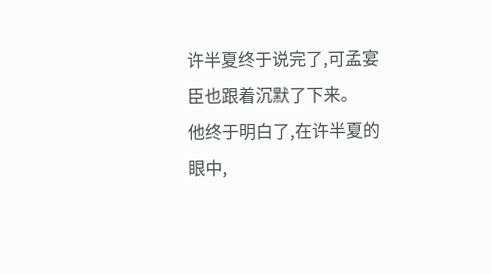许半夏终于说完了,可孟宴臣也跟着沉默了下来。
他终于明白了,在许半夏的眼中,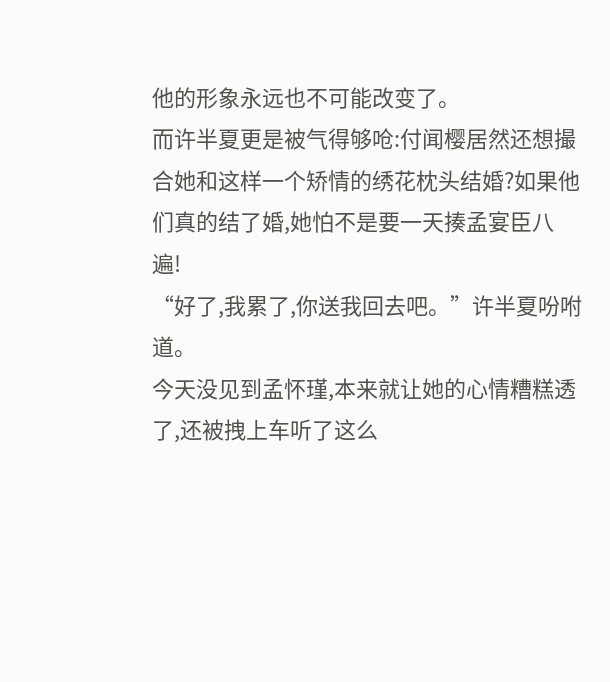他的形象永远也不可能改变了。
而许半夏更是被气得够呛:付闻樱居然还想撮合她和这样一个矫情的绣花枕头结婚?如果他们真的结了婚,她怕不是要一天揍孟宴臣八遍!
“好了,我累了,你送我回去吧。”许半夏吩咐道。
今天没见到孟怀瑾,本来就让她的心情糟糕透了,还被拽上车听了这么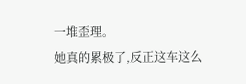一堆歪理。
她真的累极了,反正这车这么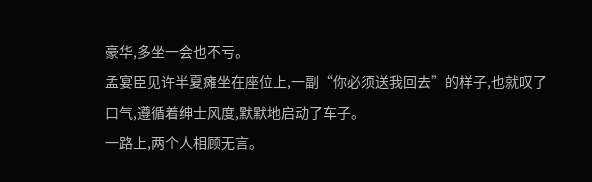豪华,多坐一会也不亏。
孟宴臣见许半夏瘫坐在座位上,一副“你必须送我回去”的样子,也就叹了口气,遵循着绅士风度,默默地启动了车子。
一路上,两个人相顾无言。